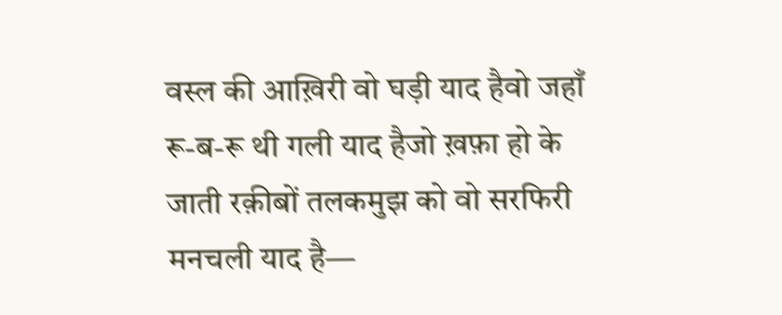वस्ल की आख़िरी वो घड़ी याद हैवो जहाँ रू-ब-रू थी गली याद हैजो ख़फ़ा हो के जाती रक़ीबों तलकमुझ को वो सरफिरी मनचली याद है—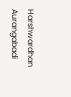Harshwardhan Aurangabadi